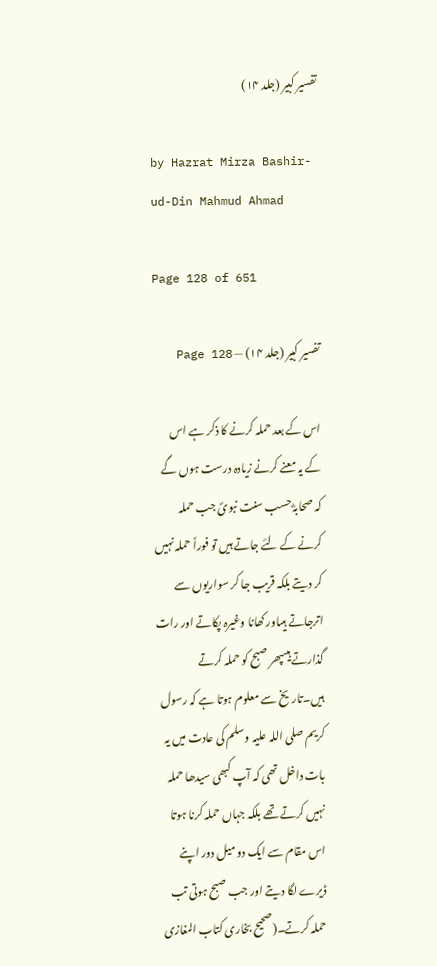تفسیر کبیر (جلد ۱۴)

by Hazrat Mirza Bashir-ud-Din Mahmud Ahmad

Page 128 of 651

تفسیر کبیر (جلد ۱۴) — Page 128

اس کے بعد حملہ کرنے کا ذکر ہے اس کے یہ معنے کرنے زیادہ درست ہوں گے کہ صحابہؓ حسب سنت نبویؐ جب حملہ کرنے کے لئے جاتے ہیں تو فوراً حملہ نہیں کر دیتے بلکہ قریب جا کر سواریوں سے اترجاتے ہیںاور کھانا وغیرہ پکاتے اور رات گذارتے ہیںپھر صبح کو حملہ کرتے ہیں۔تاریخ سے معلوم ہوتا ہے کہ رسول کریم صلی اللہ علیہ وسلم کی عادت میں یہ بات داخل تھی کہ آپ کبھی سیدھا حملہ نہیں کرتے تھے بلکہ جہاں حملہ کرنا ہوتا اس مقام سے ایک دو میل دور اپنے ڈیرے لگا دیتے اور جب صبح ہوتی تب حملہ کرتے۔(صحیح بخاری کتاب المغازی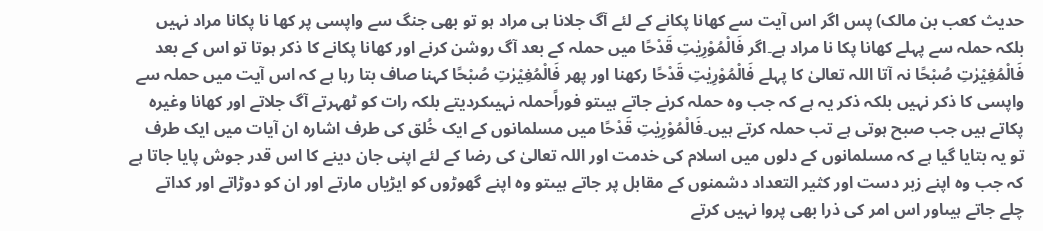حدیث کعب بن مالک) پس اگر اس آیت سے کھانا پکانے کے لئے آگ جلانا ہی مراد ہو تو بھی جنگ سے واپسی پر کھا نا پکانا مراد نہیں بلکہ حملہ سے پہلے کھانا پکا نا مراد ہے۔اگر فَالْمُوْرِيٰتِ قَدْحًا میں حملہ کے بعد آگ روشن کرنے اور کھانا پکانے کا ذکر ہوتا تو اس کے بعد فَالْمُغِيْرٰتِ صُبْحًا نہ آتا اللہ تعالیٰ کا پہلے فَالْمُوْرِيٰتِ قَدْحًا رکھنا اور پھر فَالْمُغِيْرٰتِ صُبْحًا کہنا صاف بتا رہا ہے کہ اس آیت میں حملہ سے واپسی کا ذکر نہیں بلکہ ذکر یہ ہے کہ جب وہ حملہ کرنے جاتے ہیںتو فوراًحملہ نہیںکردیتے بلکہ رات کو ٹھہرتے آگ جلاتے اور کھانا وغیرہ پکاتے ہیں جب صبح ہوتی ہے تب حملہ کرتے ہیں۔فَالْمُوْرِيٰتِ قَدْحًا میں مسلمانوں کے ایک خُلق کی طرف اشارہ ان آیات میں ایک طرف تو یہ بتایا گیا ہے کہ مسلمانوں کے دلوں میں اسلام کی خدمت اور اللہ تعالیٰ کی رضا کے لئے اپنی جان دینے کا اس قدر جوش پایا جاتا ہے کہ جب وہ اپنے زبر دست اور کثیر التعداد دشمنوں کے مقابل پر جاتے ہیںتو وہ اپنے گھوڑوں کو ایڑیاں مارتے اور ان کو دوڑاتے اور کداتے چلے جاتے ہیںاور اس امر کی ذرا بھی پروا نہیں کرتے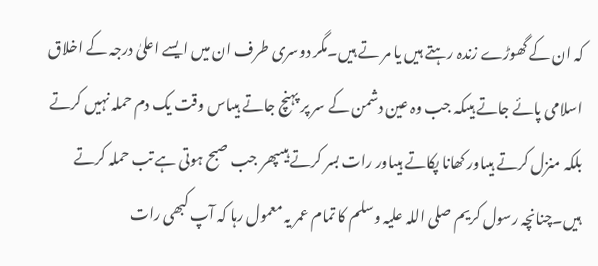کہ ان کے گھوڑے زندہ رہتے ہیں یا مر تے ہیں۔مگر دوسری طرف ان میں ایسے اعلیٰ درجہ کے اخلاق اسلامی پائے جاتے ہیںکہ جب وہ عین دشمن کے سر پر پہنچ جاتے ہیںاس وقت یک دم حملہ نہیں کرتے بلکہ منزل کرتے ہیںاور کھانا پکاتے ہیںاور رات بسر کرتے ہیںپھر جب صبح ہوتی ہے تب حملہ کرتے ہیں۔چنانچہ رسول کریم صلی اللہ علیہ وسلم کا تمام عمر یہ معمول رہا کہ آپ کبھی رات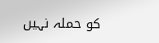کو حملہ نہیں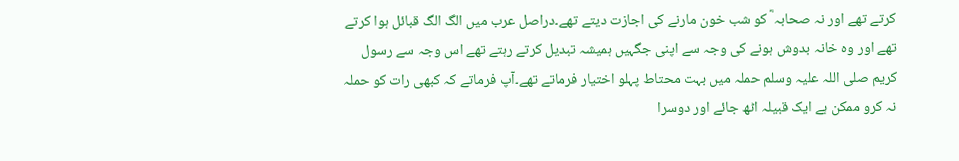کرتے تھے اور نہ صحابہ ؓ کو شب خون مارنے کی اجازت دیتے تھے۔دراصل عرب میں الگ الگ قبائل ہوا کرتے تھے اور وہ خانہ بدوش ہونے کی وجہ سے اپنی جگہیں ہمیشہ تبدیل کرتے رہتے تھے اس وجہ سے رسول کریم صلی اللہ علیہ وسلم حملہ میں بہت محتاط پہلو اختیار فرماتے تھے۔آپ فرماتے کہ کبھی رات کو حملہ نہ کرو ممکن ہے ایک قبیلہ اٹھ جائے اور دوسرا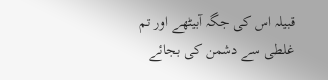قبیلہ اس کی جگہ آبیٹھے اور تم غلطی سے دشمن کی بجائے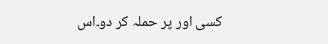کسی اور پر حملہ کر دو۔اس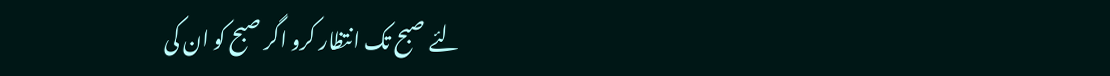لئے صبح تک انتظار کرو اگر صبح کو ان کی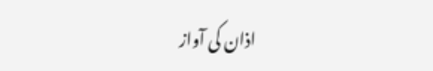اذان کی آواز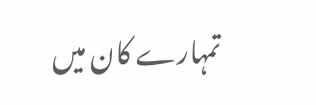تمہارے کان میں